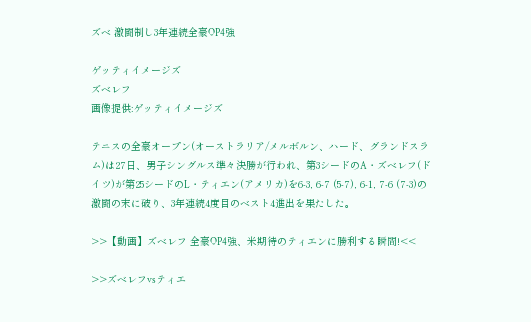ズベ 激闘制し3年連続全豪OP4強

ゲッティイメージズ
ズベレフ
画像提供:ゲッティイメージズ

テニスの全豪オープン(オーストラリア/メルボルン、ハード、グランドスラム)は27日、男子シングルス準々決勝が行われ、第3シードのA・ズベレフ(ドイツ)が第25シードのL・ティエン(アメリカ)を6-3, 6-7 (5-7), 6-1, 7-6 (7-3)の激闘の末に破り、3年連続4度目のベスト4進出を果たした。

>>【動画】ズベレフ 全豪OP4強、米期待のティエンに勝利する瞬間!<<

>>ズベレフvsティエ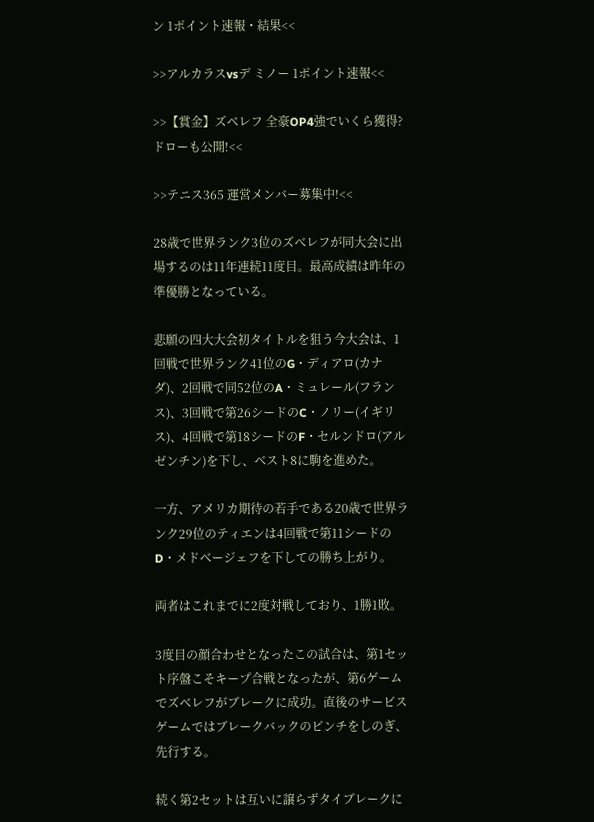ン 1ポイント速報・結果<<

>>アルカラスvsデ ミノー 1ポイント速報<<

>>【賞金】ズベレフ 全豪OP4強でいくら獲得?ドローも公開!<<

>>テニス365 運営メンバー募集中!<<

28歳で世界ランク3位のズべレフが同大会に出場するのは11年連続11度目。最高成績は昨年の準優勝となっている。

悲願の四大大会初タイトルを狙う今大会は、1回戦で世界ランク41位のG・ディアロ(カナダ)、2回戦で同52位のA・ミュレール(フランス)、3回戦で第26シードのC・ノリー(イギリス)、4回戦で第18シードのF・セルンドロ(アルゼンチン)を下し、ベスト8に駒を進めた。

一方、アメリカ期待の若手である20歳で世界ランク29位のティエンは4回戦で第11シードのD・メドベージェフを下しての勝ち上がり。

両者はこれまでに2度対戦しており、1勝1敗。

3度目の顔合わせとなったこの試合は、第1セット序盤こそキープ合戦となったが、第6ゲームでズベレフがブレークに成功。直後のサービスゲームではブレークバックのピンチをしのぎ、先行する。

続く第2セットは互いに譲らずタイブレークに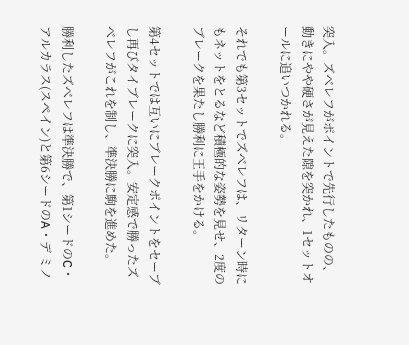突入。ズベレフがポイントで先行したものの、動きにやや硬さが見えた隙を突かれ、1セットオールに追いつかれる。

それでも第3セットでズべレフは、リターン時にもネットをとるなど積極的な姿勢を見せ、2度のブレークを果たし勝利に王手をかける。

第4セットでは互いにブレークポイントをセーブし再びタイブレークに突入。安定感で勝ったズべレフがこれを制し、準決勝に駒を進めた。

勝利したズべレフは準決勝で、第1シードのC・アルカラス(スペイン)と第6シードのA・デ ミノ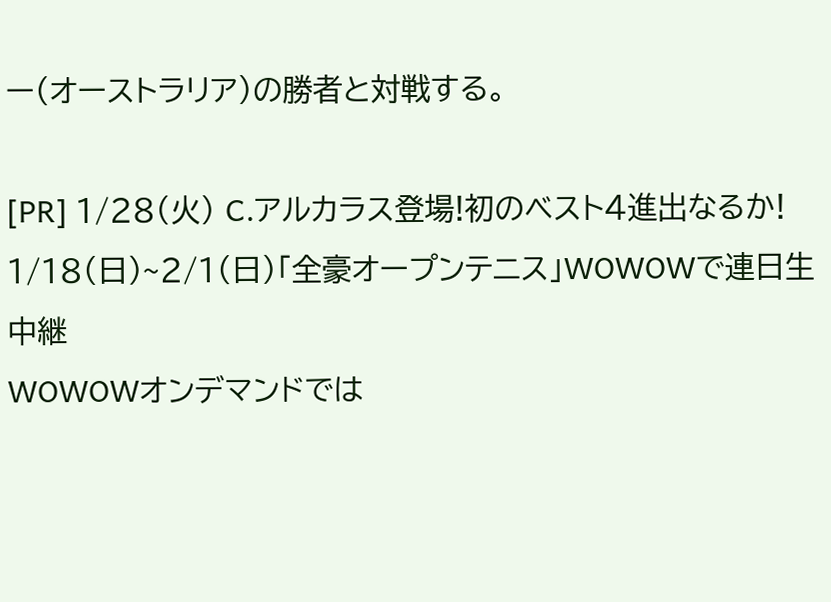ー(オーストラリア)の勝者と対戦する。

[PR] 1/28(火) C.アルカラス登場!初のベスト4進出なるか!
1/18(日)~2/1(日)「全豪オープンテニス」WOWOWで連日生中継
WOWOWオンデマンドでは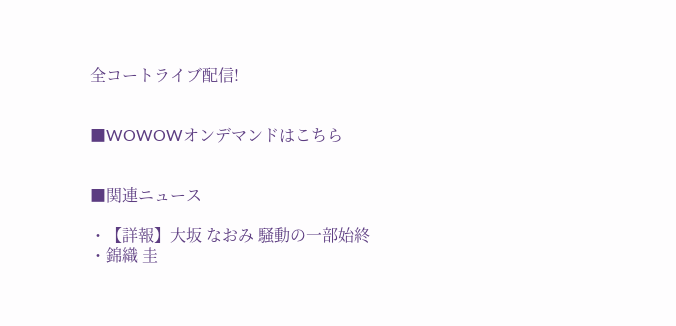全コートライブ配信!


■WOWOWオンデマンドはこちら


■関連ニュース

・【詳報】大坂 なおみ 騒動の一部始終
・錦織 圭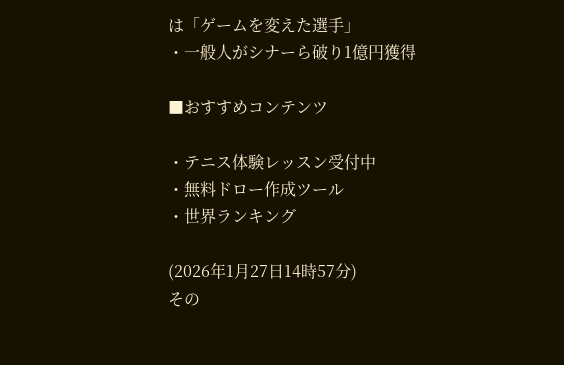は「ゲームを変えた選手」
・一般人がシナーら破り1億円獲得

■おすすめコンテンツ

・テニス体験レッスン受付中
・無料ドロー作成ツール
・世界ランキング

(2026年1月27日14時57分)
その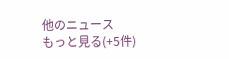他のニュース
もっと見る(+5件)